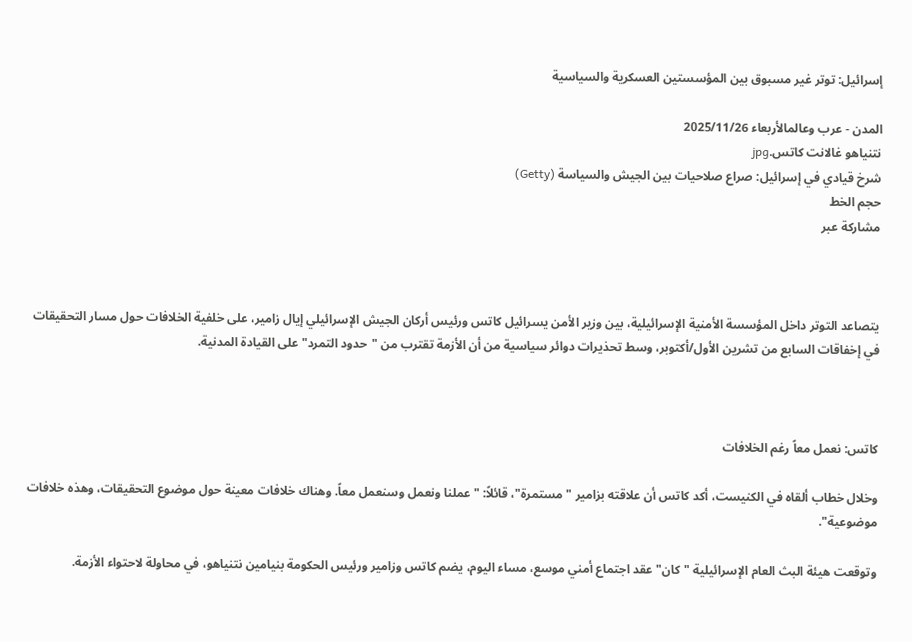إسرائيل: توتر غير مسبوق بين المؤسستين العسكرية والسياسية

المدن - عرب وعالمالأربعاء 2025/11/26
نتنياهو غالانت كاتس.jpg
شرخ قيادي في إسرائيل: صراع صلاحيات بين الجيش والسياسة (Getty)
حجم الخط
مشاركة عبر



يتصاعد التوتر داخل المؤسسة الأمنية الإسرائيلية، بين وزير الأمن يسرائيل كاتس ورئيس أركان الجيش الإسرائيلي إيال زامير، على خلفية الخلافات حول مسار التحقيقات في إخفاقات السابع من تشرين الأول/أكتوبر، وسط تحذيرات دوائر سياسية من أن الأزمة تقترب من "حدود التمرد" على القيادة المدنية.



كاتس: نعمل معاً رغم الخلافات

وخلال خطاب ألقاه في الكنيست، أكد كاتس أن علاقته بزامير "مستمرة"، قائلاً: "عملنا ونعمل وسنعمل معاً. وهناك خلافات معينة حول موضوع التحقيقات، وهذه خلافات موضوعية".

وتوقعت هيئة البث العام الإسرائيلية "كان" عقد اجتماع أمني موسع، مساء اليوم، يضم كاتس وزامير ورئيس الحكومة بنيامين نتنياهو، في محاولة لاحتواء الأزمة.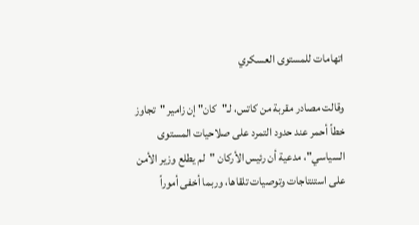اتهامات للمستوى العسكري

وقالت مصادر مقربة من كاتس، لـ"كان" إن زامير "تجاوز خطاً أحمر عند حدود التمرد على صلاحيات المستوى السياسي"، مدعية أن رئيس الأركان "لم يطلع وزير الأمن على استنتاجات وتوصيات تلقاها، وربما أخفى أموراً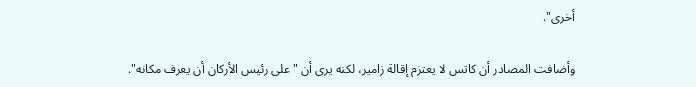أخرى".

وأضافت المصادر أن كاتس لا يعتزم إقالة زامير، لكنه يرى أن "على رئيس الأركان أن يعرف مكانه".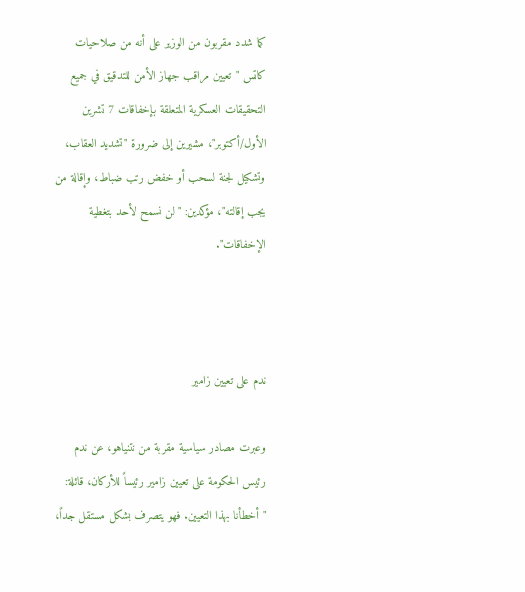كما شدد مقربون من الوزير على أنه من صلاحيات كاتس "تعيين مراقب جهاز الأمن للتدقيق في جميع التحقيقات العسكرية المتعلقة بإخفاقات 7 تشرين الأول/أكتوبر"، مشيرين إلى ضرورة "تشديد العقاب، وتشكيل لجنة لسحب أو خفض رتب ضباط، وإقالة من يجب إقالته"، مؤكدين: "لن نسمح لأحد بتغطية الإخفاقات".



ندم على تعيين زامير

وعبرت مصادر سياسية مقربة من نتنياهو، عن ندم رئيس الحكومة على تعيين زامير رئيساً للأركان، قائلة: "أخطأنا بهذا التعيين. فهو يتصرف بشكل مستقل جداً،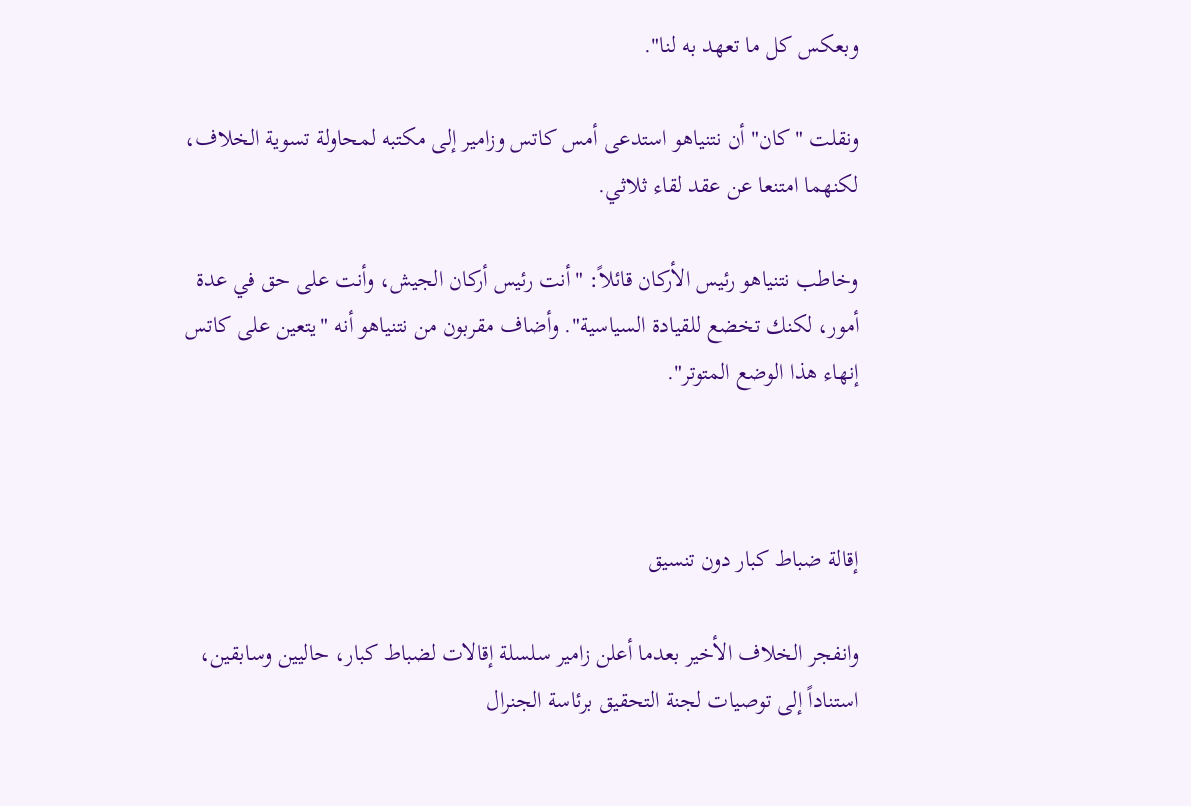وبعكس كل ما تعهد به لنا".

ونقلت "كان" أن نتنياهو استدعى أمس كاتس وزامير إلى مكتبه لمحاولة تسوية الخلاف، لكنهما امتنعا عن عقد لقاء ثلاثي.

وخاطب نتنياهو رئيس الأركان قائلاً: "أنت رئيس أركان الجيش، وأنت على حق في عدة أمور، لكنك تخضع للقيادة السياسية". وأضاف مقربون من نتنياهو أنه "يتعين على كاتس إنهاء هذا الوضع المتوتر".



إقالة ضباط كبار دون تنسيق

وانفجر الخلاف الأخير بعدما أعلن زامير سلسلة إقالات لضباط كبار، حاليين وسابقين، استناداً إلى توصيات لجنة التحقيق برئاسة الجنرال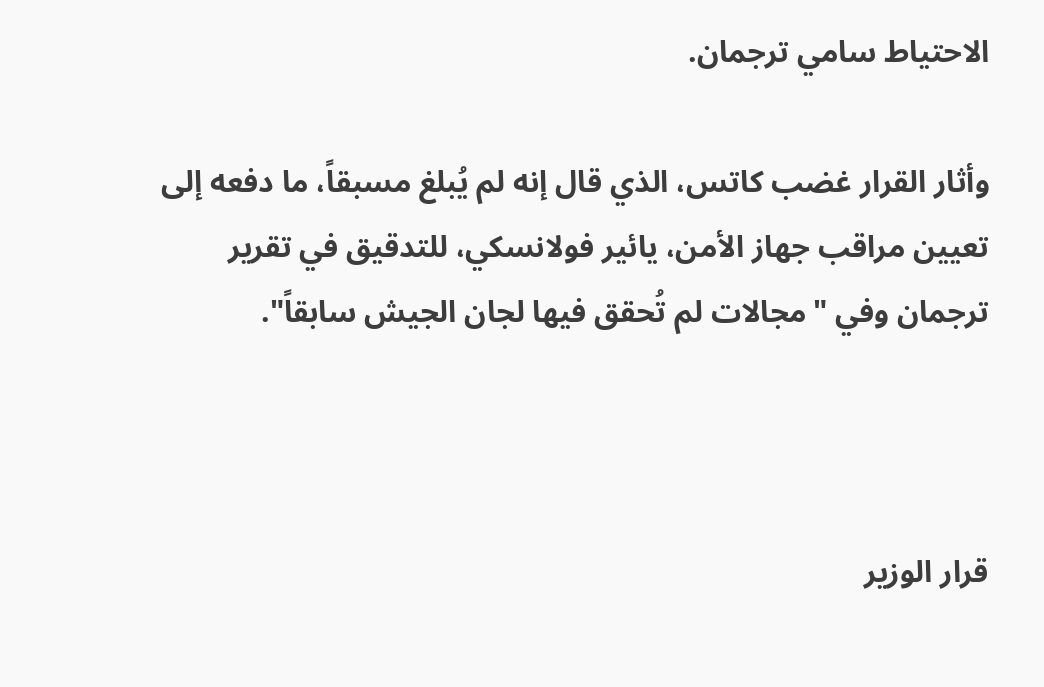الاحتياط سامي ترجمان.

وأثار القرار غضب كاتس، الذي قال إنه لم يُبلغ مسبقاً، ما دفعه إلى تعيين مراقب جهاز الأمن، يائير فولانسكي، للتدقيق في تقرير ترجمان وفي "مجالات لم تُحقق فيها لجان الجيش سابقاً".



قرار الوزير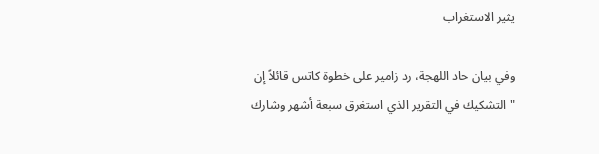يثير الاستغراب

وفي بيان حاد اللهجة، رد زامير على خطوة كاتس قائلاً إن "التشكيك في التقرير الذي استغرق سبعة أشهر وشارك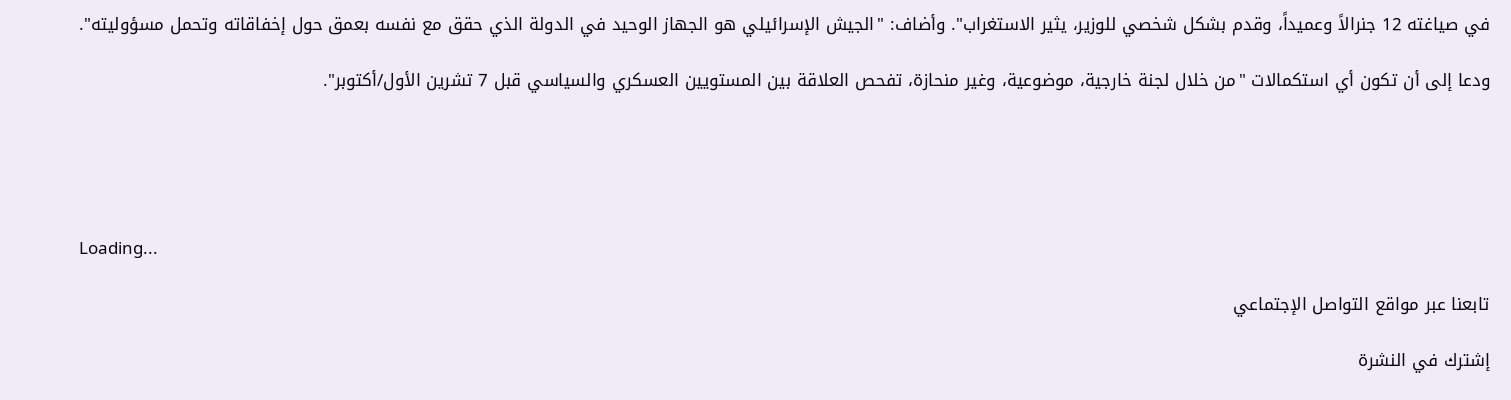في صياغته 12 جنرالاً وعميداً، وقدم بشكل شخصي للوزير، يثير الاستغراب". وأضاف: "الجيش الإسرائيلي هو الجهاز الوحيد في الدولة الذي حقق مع نفسه بعمق حول إخفاقاته وتحمل مسؤوليته".

ودعا إلى أن تكون أي استكمالات "من خلال لجنة خارجية، موضوعية، وغير منحازة، تفحص العلاقة بين المستويين العسكري والسياسي قبل 7 تشرين الأول/أكتوبر".





Loading...

تابعنا عبر مواقع التواصل الإجتماعي

إشترك في النشرة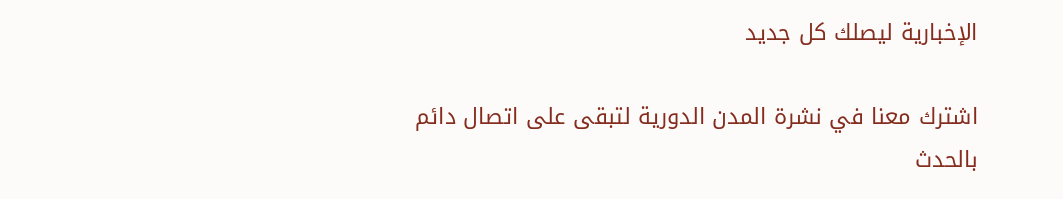الإخبارية ليصلك كل جديد

اشترك معنا في نشرة المدن الدورية لتبقى على اتصال دائم بالحدث